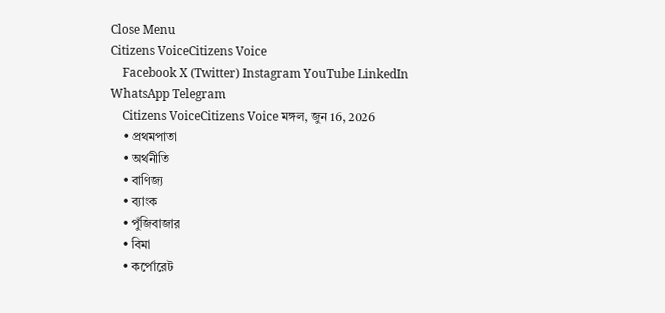Close Menu
Citizens VoiceCitizens Voice
    Facebook X (Twitter) Instagram YouTube LinkedIn WhatsApp Telegram
    Citizens VoiceCitizens Voice মঙ্গল, জুন 16, 2026
    • প্রথমপাতা
    • অর্থনীতি
    • বাণিজ্য
    • ব্যাংক
    • পুঁজিবাজার
    • বিমা
    • কর্পোরেট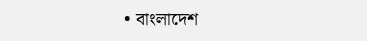• বাংলাদেশ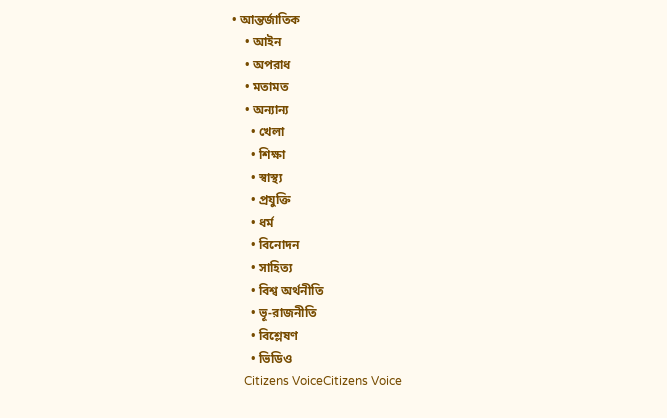• আন্তর্জাতিক
    • আইন
    • অপরাধ
    • মতামত
    • অন্যান্য
      • খেলা
      • শিক্ষা
      • স্বাস্থ্য
      • প্রযুক্তি
      • ধর্ম
      • বিনোদন
      • সাহিত্য
      • বিশ্ব অর্থনীতি
      • ভূ-রাজনীতি
      • বিশ্লেষণ
      • ভিডিও
    Citizens VoiceCitizens Voice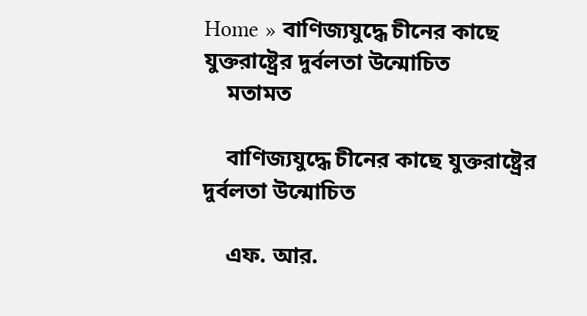Home » বাণিজ্যযুদ্ধে চীনের কাছে যুক্তরাষ্ট্রের দুর্বলতা উন্মোচিত
    মতামত

    বাণিজ্যযুদ্ধে চীনের কাছে যুক্তরাষ্ট্রের দুর্বলতা উন্মোচিত

    এফ. আর.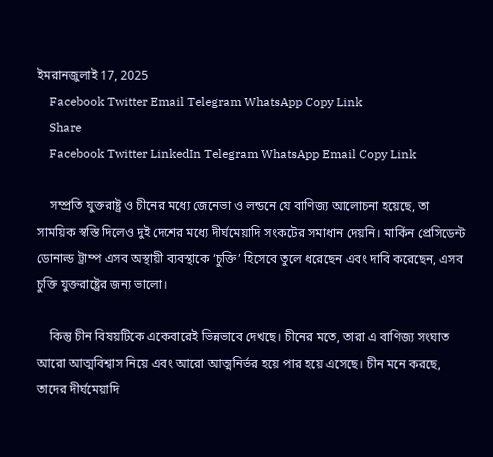ইমরানজুলাই 17, 2025
    Facebook Twitter Email Telegram WhatsApp Copy Link
    Share
    Facebook Twitter LinkedIn Telegram WhatsApp Email Copy Link

    সম্প্রতি যুক্তরাষ্ট্র ও চীনের মধ্যে জেনেভা ও লন্ডনে যে বাণিজ্য আলোচনা হয়েছে, তা সাময়িক স্বস্তি দিলেও দুই দেশের মধ্যে দীর্ঘমেয়াদি সংকটের সমাধান দেয়নি। মার্কিন প্রেসিডেন্ট ডোনাল্ড ট্রাম্প এসব অস্থায়ী ব্যবস্থাকে ‘চুক্তি’ হিসেবে তুলে ধরেছেন এবং দাবি করেছেন, এসব চুক্তি যুক্তরাষ্ট্রের জন্য ভালো।

    কিন্তু চীন বিষয়টিকে একেবারেই ভিন্নভাবে দেখছে। চীনের মতে, তারা এ বাণিজ্য সংঘাত আরো আত্মবিশ্বাস নিয়ে এবং আরো আত্মনির্ভর হয়ে পার হয়ে এসেছে। চীন মনে করছে, তাদের দীর্ঘমেয়াদি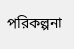পরিকল্পনা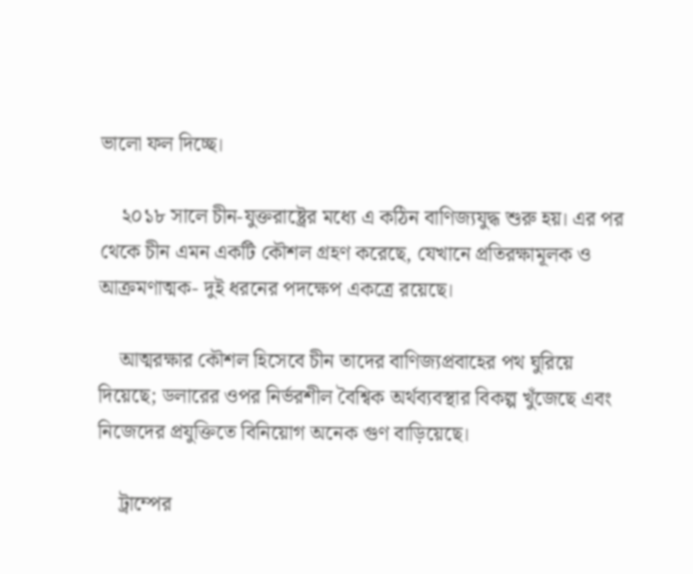ভালো ফল দিচ্ছে।

    ২০১৮ সালে চীন-যুক্তরাষ্ট্রের মধ্যে এ কঠিন বাণিজ্যযুদ্ধ শুরু হয়। এর পর থেকে চীন এমন একটি কৌশল গ্রহণ করেছে, যেখানে প্রতিরক্ষামূলক ও আক্রমণাত্মক- দুই ধরনের পদক্ষেপ একত্রে রয়েছে।

    আত্মরক্ষার কৌশল হিসেবে চীন তাদের বাণিজ্যপ্রবাহের পথ ঘুরিয়ে দিয়েছে; ডলারের ওপর নির্ভরশীল বৈশ্বিক অর্থব্যবস্থার বিকল্প খুঁজেছে এবং নিজেদের প্রযুক্তিতে বিনিয়োগ অনেক গুণ বাড়িয়েছে।

    ট্রাম্পের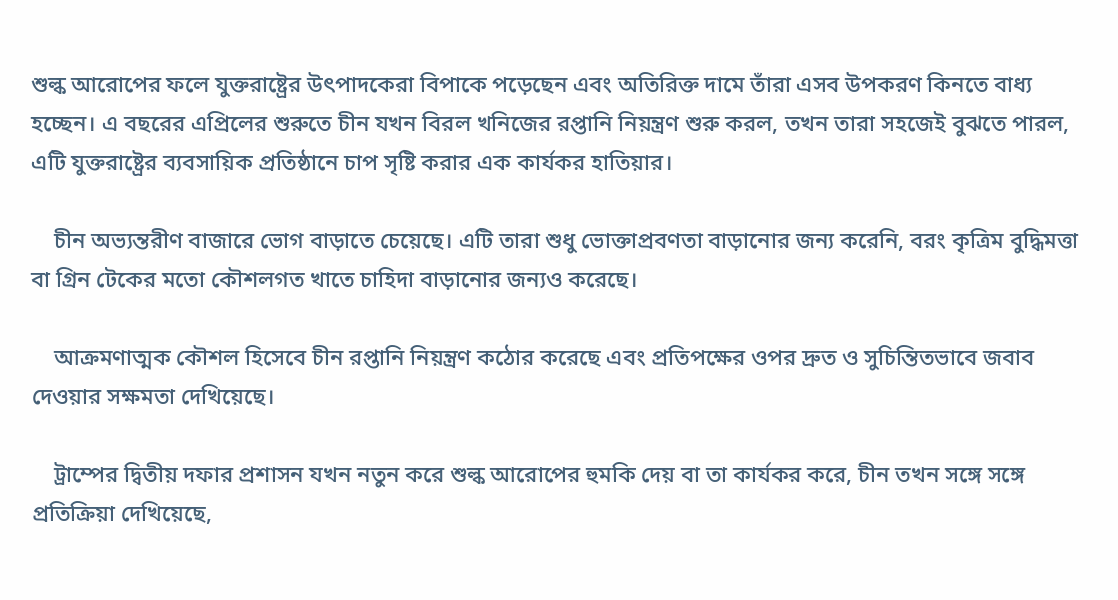শুল্ক আরোপের ফলে যুক্তরাষ্ট্রের উৎপাদকেরা বিপাকে পড়েছেন এবং অতিরিক্ত দামে তাঁরা এসব উপকরণ কিনতে বাধ্য হচ্ছেন। এ বছরের এপ্রিলের শুরুতে চীন যখন বিরল খনিজের রপ্তানি নিয়ন্ত্রণ শুরু করল, তখন তারা সহজেই বুঝতে পারল, এটি যুক্তরাষ্ট্রের ব্যবসায়িক প্রতিষ্ঠানে চাপ সৃষ্টি করার এক কার্যকর হাতিয়ার।

    চীন অভ্যন্তরীণ বাজারে ভোগ বাড়াতে চেয়েছে। এটি তারা শুধু ভোক্তাপ্রবণতা বাড়ানোর জন্য করেনি, বরং কৃত্রিম বুদ্ধিমত্তা বা গ্রিন টেকের মতো কৌশলগত খাতে চাহিদা বাড়ানোর জন্যও করেছে।

    আক্রমণাত্মক কৌশল হিসেবে চীন রপ্তানি নিয়ন্ত্রণ কঠোর করেছে এবং প্রতিপক্ষের ওপর দ্রুত ও সুচিন্তিতভাবে জবাব দেওয়ার সক্ষমতা দেখিয়েছে।

    ট্রাম্পের দ্বিতীয় দফার প্রশাসন যখন নতুন করে শুল্ক আরোপের হুমকি দেয় বা তা কার্যকর করে, চীন তখন সঙ্গে সঙ্গে প্রতিক্রিয়া দেখিয়েছে,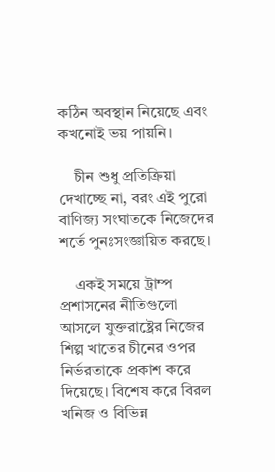কঠিন অবস্থান নিয়েছে এবং কখনোই ভয় পায়নি।

    চীন শুধু প্রতিক্রিয়া দেখাচ্ছে না, বরং এই পুরো বাণিজ্য সংঘাতকে নিজেদের শর্তে পুনঃসংজ্ঞায়িত করছে।

    একই সময়ে ট্রাম্প প্রশাসনের নীতিগুলো আসলে যুক্তরাষ্ট্রের নিজের শিল্প খাতের চীনের ওপর নির্ভরতাকে প্রকাশ করে দিয়েছে। বিশেষ করে বিরল খনিজ ও বিভিন্ন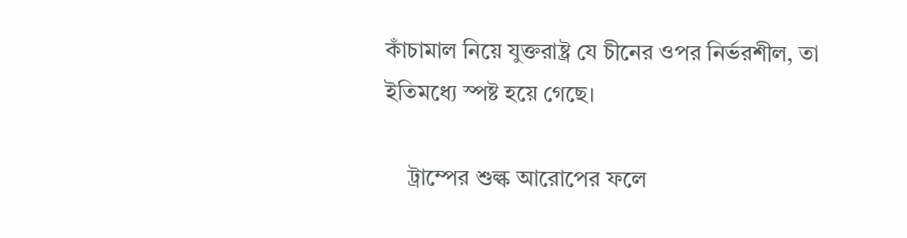কাঁচামাল নিয়ে যুক্তরাষ্ট্র যে চীনের ওপর নির্ভরশীল, তা ইতিমধ্যে স্পষ্ট হয়ে গেছে।

    ট্রাম্পের শুল্ক আরোপের ফলে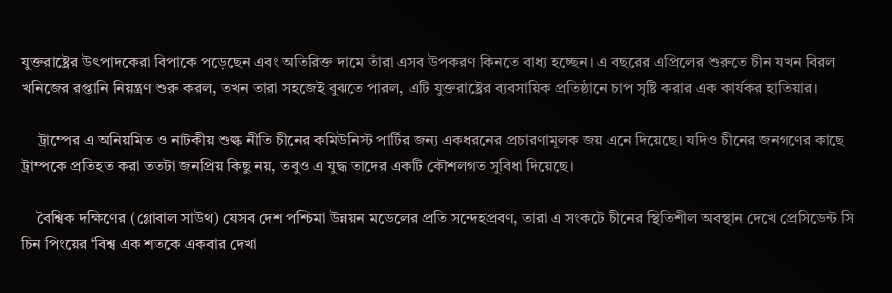যুক্তরাষ্ট্রের উৎপাদকেরা বিপাকে পড়েছেন এবং অতিরিক্ত দামে তাঁরা এসব উপকরণ কিনতে বাধ্য হচ্ছেন। এ বছরের এপ্রিলের শুরুতে চীন যখন বিরল খনিজের রপ্তানি নিয়ন্ত্রণ শুরু করল, তখন তারা সহজেই বুঝতে পারল, এটি যুক্তরাষ্ট্রের ব্যবসায়িক প্রতিষ্ঠানে চাপ সৃষ্টি করার এক কার্যকর হাতিয়ার।

    ট্রাম্পের এ অনিয়মিত ও নাটকীয় শুল্ক নীতি চীনের কমিউনিস্ট পার্টির জন্য একধরনের প্রচারণামূলক জয় এনে দিয়েছে। যদিও চীনের জনগণের কাছে ট্রাম্পকে প্রতিহত করা ততটা জনপ্রিয় কিছু নয়, তবুও এ যুদ্ধ তাদের একটি কৌশলগত সুবিধা দিয়েছে।

    বৈশ্বিক দক্ষিণের (গ্লোবাল সাউথ) যেসব দেশ পশ্চিমা উন্নয়ন মডেলের প্রতি সন্দেহপ্রবণ, তারা এ সংকটে চীনের স্থিতিশীল অবস্থান দেখে প্রেসিডেন্ট সি চিন পিংয়ের ‘বিশ্ব এক শতকে একবার দেখা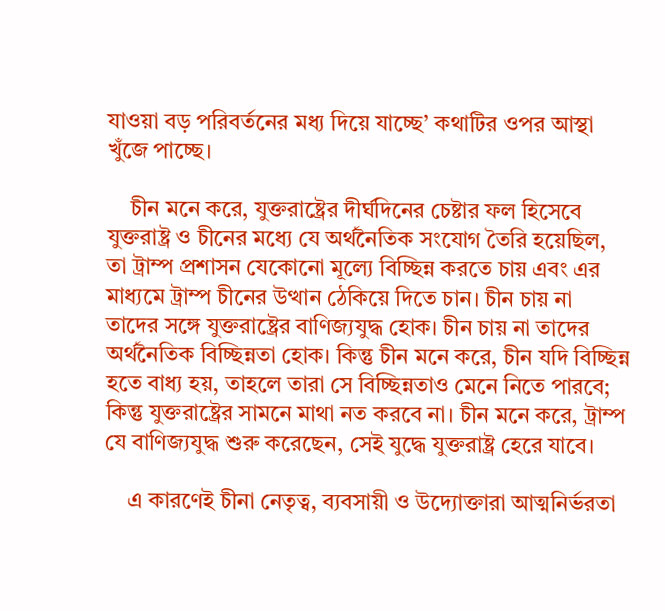যাওয়া বড় পরিবর্তনের মধ্য দিয়ে যাচ্ছে’ কথাটির ওপর আস্থা খুঁজে পাচ্ছে।

    চীন মনে করে, যুক্তরাষ্ট্রের দীর্ঘদিনের চেষ্টার ফল হিসেবে যুক্তরাষ্ট্র ও চীনের মধ্যে যে অর্থনৈতিক সংযোগ তৈরি হয়েছিল, তা ট্রাম্প প্রশাসন যেকোনো মূল্যে বিচ্ছিন্ন করতে চায় এবং এর মাধ্যমে ট্রাম্প চীনের উত্থান ঠেকিয়ে দিতে চান। চীন চায় না তাদের সঙ্গে যুক্তরাষ্ট্রের বাণিজ্যযুদ্ধ হোক। চীন চায় না তাদের অর্থনৈতিক বিচ্ছিন্নতা হোক। কিন্তু চীন মনে করে, চীন যদি বিচ্ছিন্ন হতে বাধ্য হয়, তাহলে তারা সে বিচ্ছিন্নতাও মেনে নিতে পারবে; কিন্তু যুক্তরাষ্ট্রের সামনে মাথা নত করবে না। চীন মনে করে, ট্রাম্প যে বাণিজ্যযুদ্ধ শুরু করেছেন, সেই যুদ্ধে যুক্তরাষ্ট্র হেরে যাবে।

    এ কারণেই চীনা নেতৃত্ব, ব্যবসায়ী ও উদ্যোক্তারা আত্মনির্ভরতা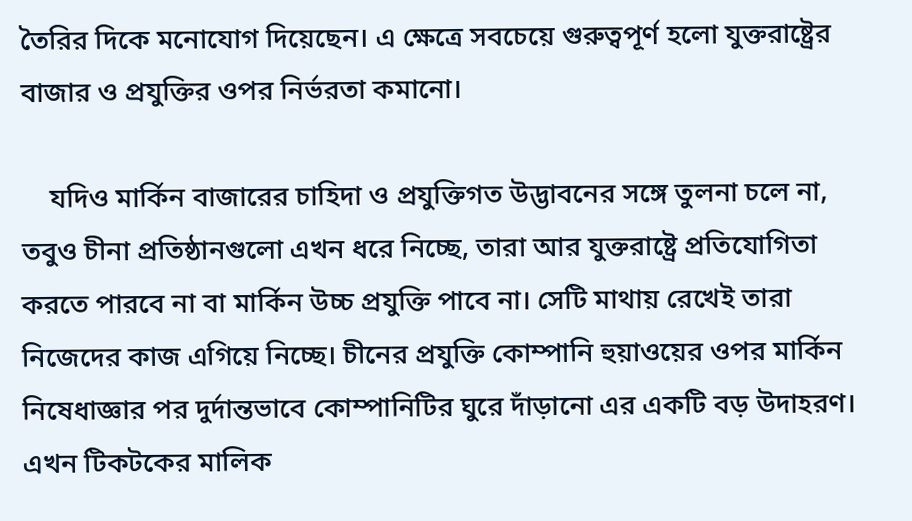তৈরির দিকে মনোযোগ দিয়েছেন। এ ক্ষেত্রে সবচেয়ে গুরুত্বপূর্ণ হলো যুক্তরাষ্ট্রের বাজার ও প্রযুক্তির ওপর নির্ভরতা কমানো।

    যদিও মার্কিন বাজারের চাহিদা ও প্রযুক্তিগত উদ্ভাবনের সঙ্গে তুলনা চলে না, তবুও চীনা প্রতিষ্ঠানগুলো এখন ধরে নিচ্ছে, তারা আর যুক্তরাষ্ট্রে প্রতিযোগিতা করতে পারবে না বা মার্কিন উচ্চ প্রযুক্তি পাবে না। সেটি মাথায় রেখেই তারা নিজেদের কাজ এগিয়ে নিচ্ছে। চীনের প্রযুক্তি কোম্পানি হুয়াওয়ের ওপর মার্কিন নিষেধাজ্ঞার পর দুর্দান্তভাবে কোম্পানিটির ঘুরে দাঁড়ানো এর একটি বড় উদাহরণ। এখন টিকটকের মালিক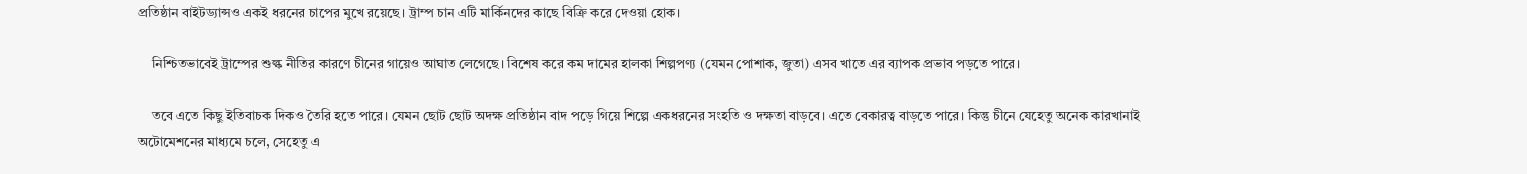প্রতিষ্ঠান বাইটড্যান্সও একই ধরনের চাপের মুখে রয়েছে। ট্রাম্প চান এটি মার্কিনদের কাছে বিক্রি করে দেওয়া হোক।

    নিশ্চিতভাবেই ট্রাম্পের শুল্ক নীতির কারণে চীনের গায়েও আঘাত লেগেছে। বিশেষ করে কম দামের হালকা শিল্পপণ্য (যেমন পোশাক, জুতা) এসব খাতে এর ব্যাপক প্রভাব পড়তে পারে।

    তবে এতে কিছু ইতিবাচক দিকও তৈরি হতে পারে। যেমন ছোট ছোট অদক্ষ প্রতিষ্ঠান বাদ পড়ে গিয়ে শিল্পে একধরনের সংহতি ও দক্ষতা বাড়বে। এতে বেকারত্ব বাড়তে পারে। কিন্তু চীনে যেহেতু অনেক কারখানাই অটোমেশনের মাধ্যমে চলে, সেহেতু এ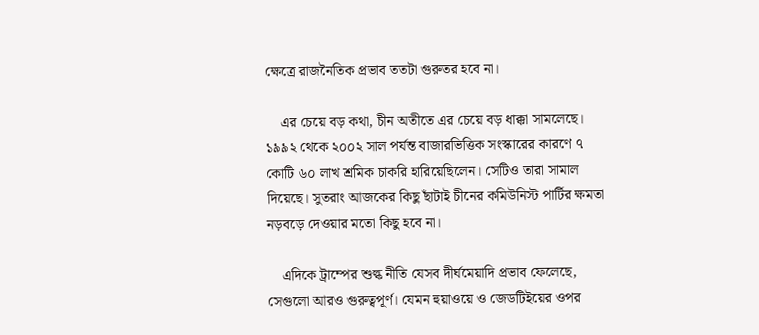ক্ষেত্রে রাজনৈতিক প্রভাব ততটা গুরুতর হবে না।

    এর চেয়ে বড় কথা, চীন অতীতে এর চেয়ে বড় ধাক্কা সামলেছে। ১৯৯২ থেকে ২০০২ সাল পর্যন্ত বাজারভিত্তিক সংস্কারের কারণে ৭ কোটি ৬০ লাখ শ্রমিক চাকরি হারিয়েছিলেন। সেটিও তারা সামাল দিয়েছে। সুতরাং আজকের কিছু ছাঁটাই চীনের কমিউনিস্ট পার্টির ক্ষমতা নড়বড়ে দেওয়ার মতো কিছু হবে না।

    এদিকে ট্রাম্পের শুল্ক নীতি যেসব দীর্ঘমেয়াদি প্রভাব ফেলেছে, সেগুলো আরও গুরুত্বপূর্ণ। যেমন হুয়াওয়ে ও জেডটিইয়ের ওপর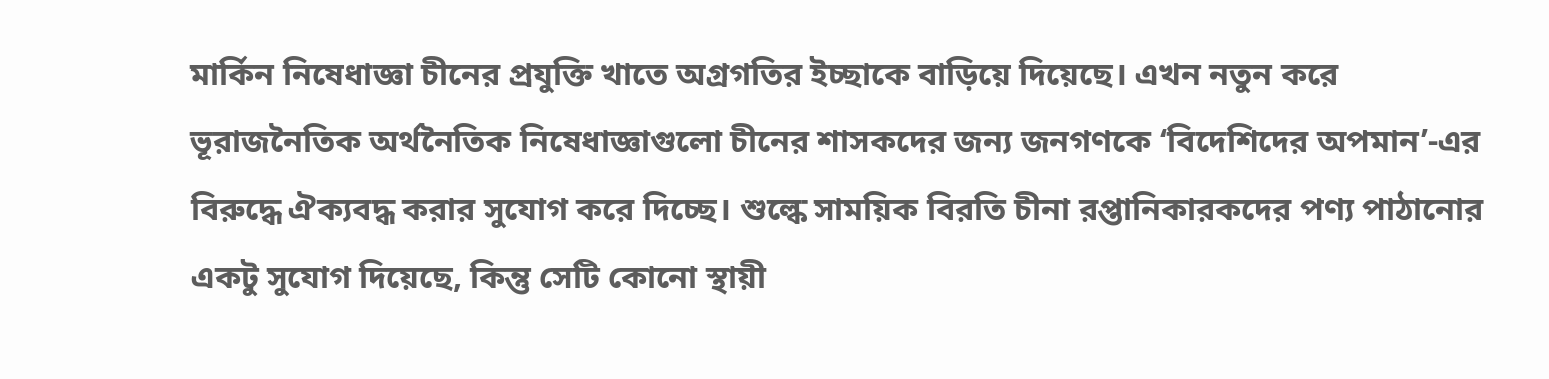মার্কিন নিষেধাজ্ঞা চীনের প্রযুক্তি খাতে অগ্রগতির ইচ্ছাকে বাড়িয়ে দিয়েছে। এখন নতুন করে ভূরাজনৈতিক অর্থনৈতিক নিষেধাজ্ঞাগুলো চীনের শাসকদের জন্য জনগণকে ‘বিদেশিদের অপমান’-এর বিরুদ্ধে ঐক্যবদ্ধ করার সুযোগ করে দিচ্ছে। শুল্কে সাময়িক বিরতি চীনা রপ্তানিকারকদের পণ্য পাঠানোর একটু সুযোগ দিয়েছে, কিন্তু সেটি কোনো স্থায়ী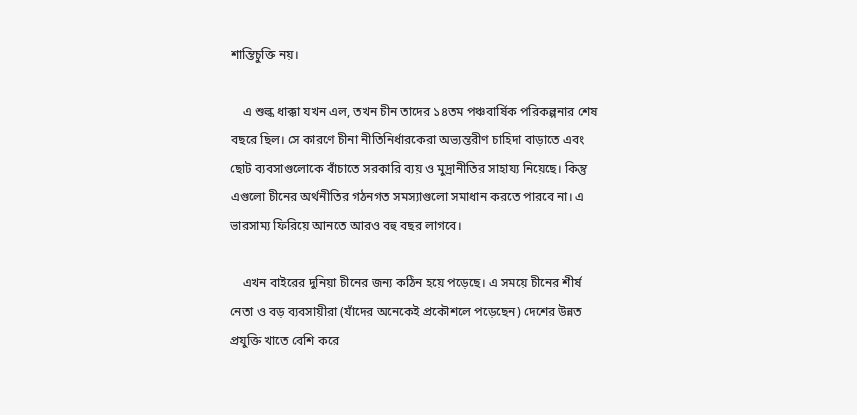শান্তিচুক্তি নয়।

    এ শুল্ক ধাক্কা যখন এল, তখন চীন তাদের ১৪তম পঞ্চবার্ষিক পরিকল্পনার শেষ বছরে ছিল। সে কারণে চীনা নীতিনির্ধারকেরা অভ্যন্তরীণ চাহিদা বাড়াতে এবং ছোট ব্যবসাগুলোকে বাঁচাতে সরকারি ব্যয় ও মুদ্রানীতির সাহায্য নিয়েছে। কিন্তু এগুলো চীনের অর্থনীতির গঠনগত সমস্যাগুলো সমাধান করতে পারবে না। এ ভারসাম্য ফিরিয়ে আনতে আরও বহু বছর লাগবে।

    এখন বাইরের দুনিয়া চীনের জন্য কঠিন হয়ে পড়েছে। এ সময়ে চীনের শীর্ষ নেতা ও বড় ব্যবসায়ীরা (যাঁদের অনেকেই প্রকৌশলে পড়েছেন) দেশের উন্নত প্রযুক্তি খাতে বেশি করে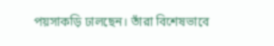পয়সাকড়ি ঢালছেন। তাঁরা বিশেষভাবে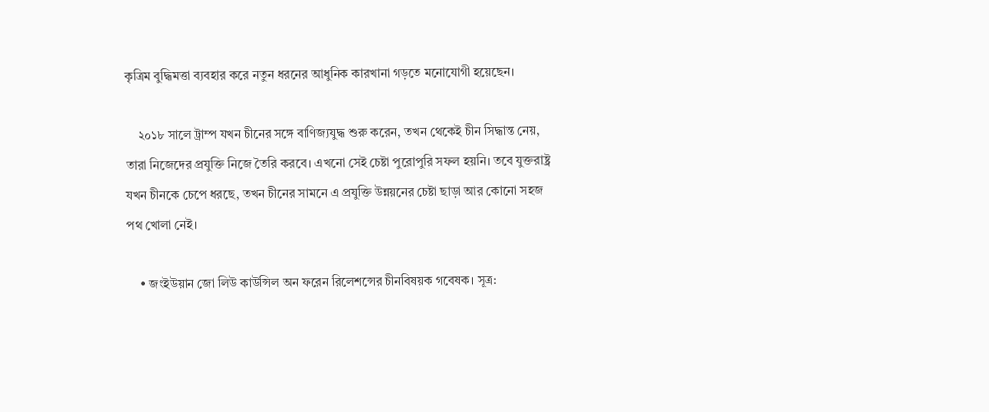কৃত্রিম বুদ্ধিমত্তা ব্যবহার করে নতুন ধরনের আধুনিক কারখানা গড়তে মনোযোগী হয়েছেন।

    ২০১৮ সালে ট্রাম্প যখন চীনের সঙ্গে বাণিজ্যযুদ্ধ শুরু করেন, তখন থেকেই চীন সিদ্ধান্ত নেয়, তারা নিজেদের প্রযুক্তি নিজে তৈরি করবে। এখনো সেই চেষ্টা পুরোপুরি সফল হয়নি। তবে যুক্তরাষ্ট্র যখন চীনকে চেপে ধরছে, তখন চীনের সামনে এ প্রযুক্তি উন্নয়নের চেষ্টা ছাড়া আর কোনো সহজ পথ খোলা নেই।

    • জংইউয়ান জো লিউ কাউন্সিল অন ফরেন রিলেশন্সের চীনবিষয়ক গবেষক। সূত্র: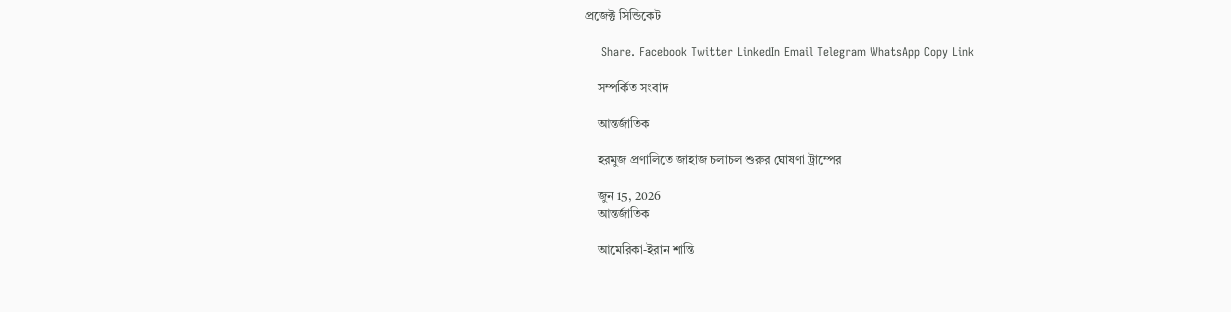প্রজেক্ট সিন্ডিকেট

    Share. Facebook Twitter LinkedIn Email Telegram WhatsApp Copy Link

    সম্পর্কিত সংবাদ

    আন্তর্জাতিক

    হরমুজ প্রণালিতে জাহাজ চলাচল শুরুর ঘোষণা ট্রাম্পের

    জুন 15, 2026
    আন্তর্জাতিক

    আমেরিকা-ইরান শান্তি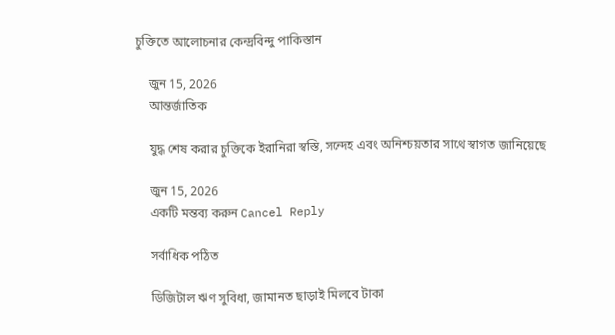চুক্তিতে আলোচনার কেন্দ্রবিন্দু পাকিস্তান

    জুন 15, 2026
    আন্তর্জাতিক

    যুদ্ধ শেষ করার চুক্তিকে ইরানিরা স্বস্তি, সন্দেহ এবং অনিশ্চয়তার সাথে স্বাগত জানিয়েছে

    জুন 15, 2026
    একটি মন্তব্য করুন Cancel Reply

    সর্বাধিক পঠিত

    ডিজিটাল ঋণ সুবিধা, জামানত ছাড়াই মিলবে টাকা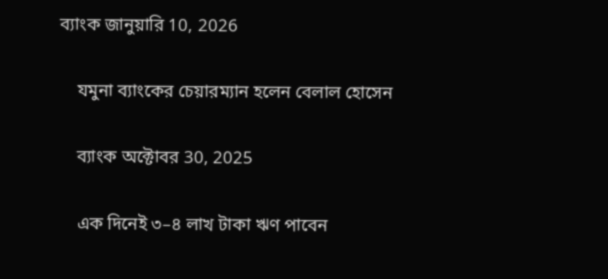ব্যাংক জানুয়ারি 10, 2026

    যমুনা ব্যাংকের চেয়ারম্যান হলেন বেলাল হোসেন

    ব্যাংক অক্টোবর 30, 2025

    এক দিনেই ৩–৪ লাখ টাকা ঋণ পাবেন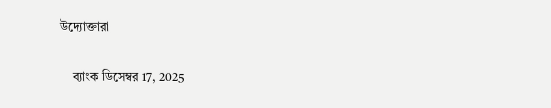উদ্যোক্তারা

    ব্যাংক ডিসেম্বর 17, 2025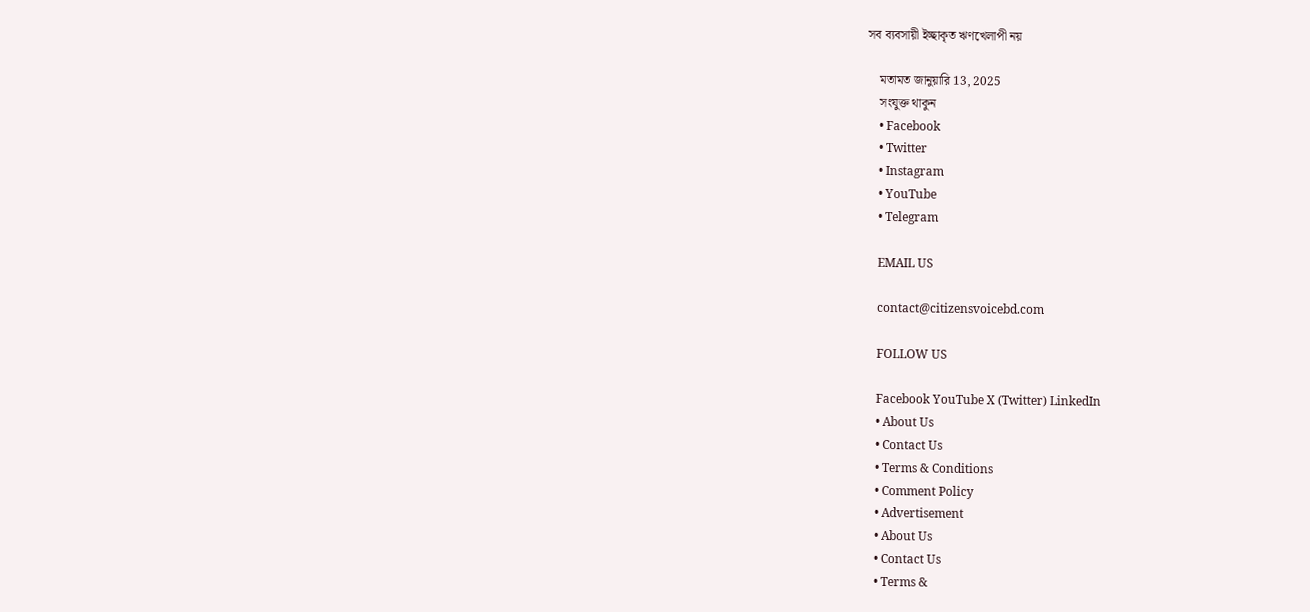সব ব্যবসায়ী ইচ্ছাকৃত ঋণখেলাপী নয়

    মতামত জানুয়ারি 13, 2025
    সংযুক্ত থাকুন
    • Facebook
    • Twitter
    • Instagram
    • YouTube
    • Telegram

    EMAIL US

    contact@citizensvoicebd.com

    FOLLOW US

    Facebook YouTube X (Twitter) LinkedIn
    • About Us
    • Contact Us
    • Terms & Conditions
    • Comment Policy
    • Advertisement
    • About Us
    • Contact Us
    • Terms &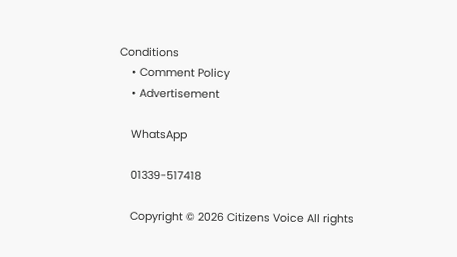Conditions
    • Comment Policy
    • Advertisement

    WhatsApp

    01339-517418

    Copyright © 2026 Citizens Voice All rights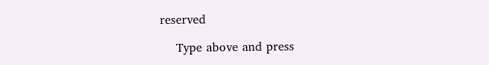reserved

    Type above and press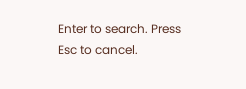Enter to search. Press Esc to cancel.